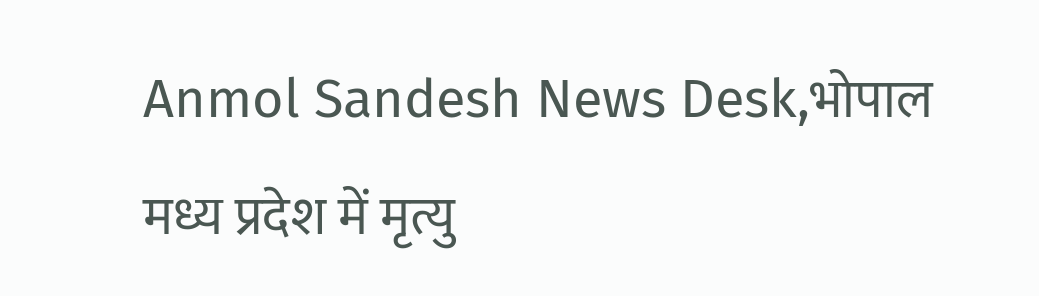Anmol Sandesh News Desk,भोपाल
मध्य प्रदेश में मृत्यु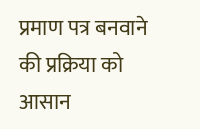प्रमाण पत्र बनवाने की प्रक्रिया को आसान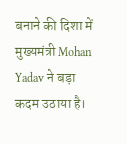बनाने की दिशा में मुख्यमंत्री Mohan Yadav ने बड़ा कदम उठाया है।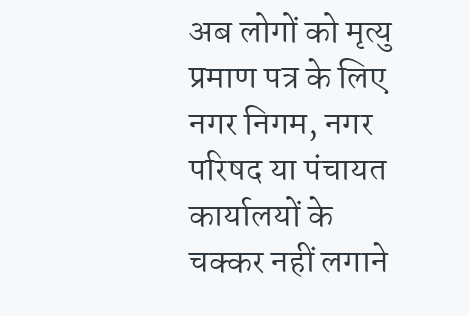अब लोगों को मृत्यु प्रमाण पत्र के लिए नगर निगम, नगर परिषद या पंचायत कार्यालयों के चक्कर नहीं लगाने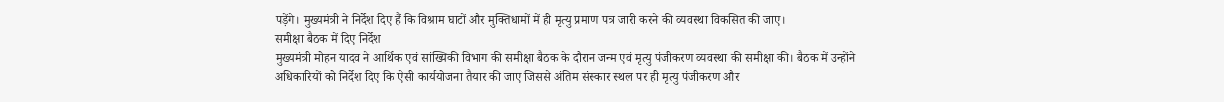पड़ेंगे। मुख्यमंत्री ने निर्देश दिए हैं कि विश्राम घाटों और मुक्तिधामों में ही मृत्यु प्रमाण पत्र जारी करने की व्यवस्था विकसित की जाए।
समीक्षा बैठक में दिए निर्देश
मुख्यमंत्री मोहन यादव ने आर्थिक एवं सांख्यिकी विभाग की समीक्षा बैठक के दौरान जन्म एवं मृत्यु पंजीकरण व्यवस्था की समीक्षा की। बैठक में उन्होंने अधिकारियों को निर्देश दिए कि ऐसी कार्ययोजना तैयार की जाए जिससे अंतिम संस्कार स्थल पर ही मृत्यु पंजीकरण और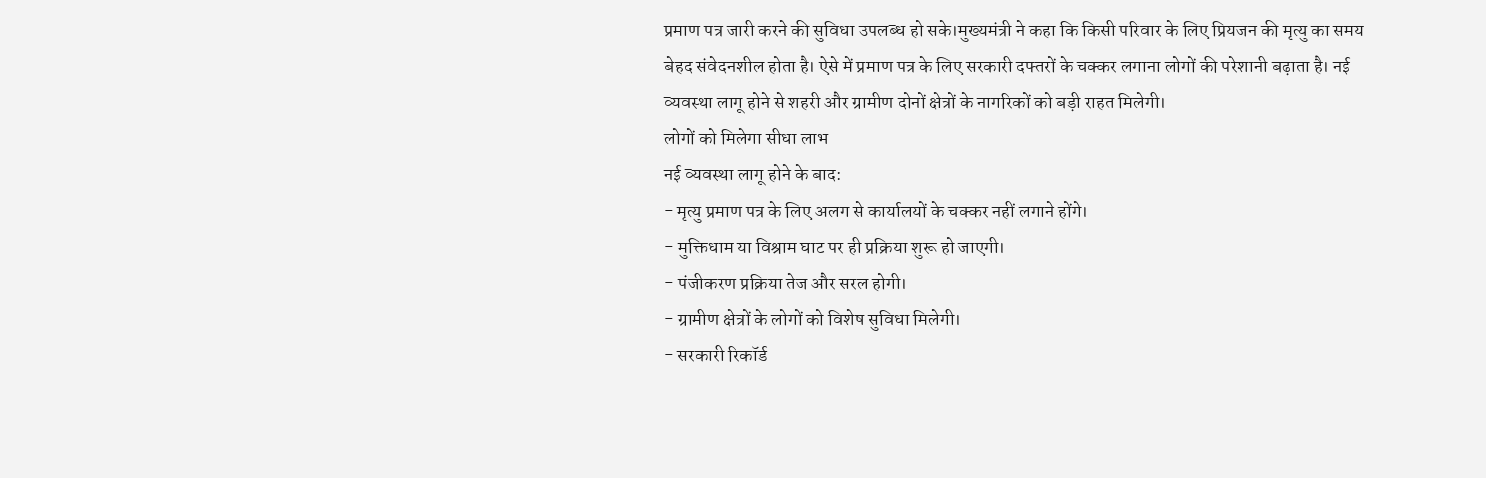प्रमाण पत्र जारी करने की सुविधा उपलब्ध हो सके।मुख्यमंत्री ने कहा कि किसी परिवार के लिए प्रियजन की मृत्यु का समय बेहद संवेदनशील होता है। ऐसे में प्रमाण पत्र के लिए सरकारी दफ्तरों के चक्कर लगाना लोगों की परेशानी बढ़ाता है। नई व्यवस्था लागू होने से शहरी और ग्रामीण दोनों क्षेत्रों के नागरिकों को बड़ी राहत मिलेगी।
लोगों को मिलेगा सीधा लाभ
नई व्यवस्था लागू होने के बाद:
- मृत्यु प्रमाण पत्र के लिए अलग से कार्यालयों के चक्कर नहीं लगाने होंगे।
- मुक्तिधाम या विश्राम घाट पर ही प्रक्रिया शुरू हो जाएगी।
- पंजीकरण प्रक्रिया तेज और सरल होगी।
- ग्रामीण क्षेत्रों के लोगों को विशेष सुविधा मिलेगी।
- सरकारी रिकॉर्ड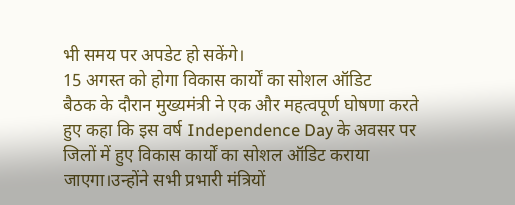भी समय पर अपडेट हो सकेंगे।
15 अगस्त को होगा विकास कार्यों का सोशल ऑडिट
बैठक के दौरान मुख्यमंत्री ने एक और महत्वपूर्ण घोषणा करते हुए कहा कि इस वर्ष Independence Day के अवसर पर जिलों में हुए विकास कार्यों का सोशल ऑडिट कराया जाएगा।उन्होंने सभी प्रभारी मंत्रियों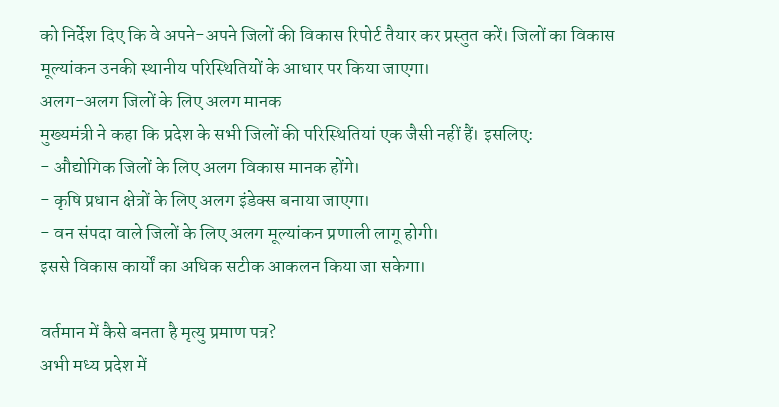को निर्देश दिए कि वे अपने-अपने जिलों की विकास रिपोर्ट तैयार कर प्रस्तुत करें। जिलों का विकास मूल्यांकन उनकी स्थानीय परिस्थितियों के आधार पर किया जाएगा।
अलग-अलग जिलों के लिए अलग मानक
मुख्यमंत्री ने कहा कि प्रदेश के सभी जिलों की परिस्थितियां एक जैसी नहीं हैं। इसलिए:
- औद्योगिक जिलों के लिए अलग विकास मानक होंगे।
- कृषि प्रधान क्षेत्रों के लिए अलग इंडेक्स बनाया जाएगा।
- वन संपदा वाले जिलों के लिए अलग मूल्यांकन प्रणाली लागू होगी।
इससे विकास कार्यों का अधिक सटीक आकलन किया जा सकेगा।

वर्तमान में कैसे बनता है मृत्यु प्रमाण पत्र?
अभी मध्य प्रदेश में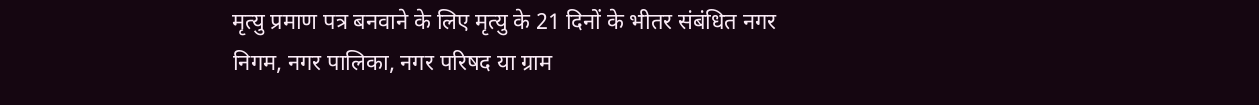मृत्यु प्रमाण पत्र बनवाने के लिए मृत्यु के 21 दिनों के भीतर संबंधित नगर निगम, नगर पालिका, नगर परिषद या ग्राम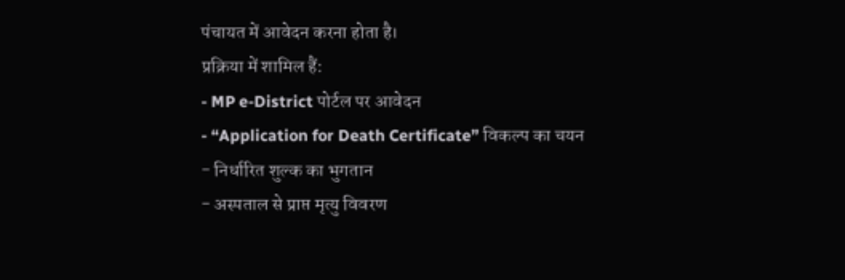पंचायत में आवेदन करना होता है।
प्रक्रिया में शामिल हैं:
- MP e-District पोर्टल पर आवेदन
- “Application for Death Certificate” विकल्प का चयन
- निर्धारित शुल्क का भुगतान
- अस्पताल से प्राप्त मृत्यु विवरण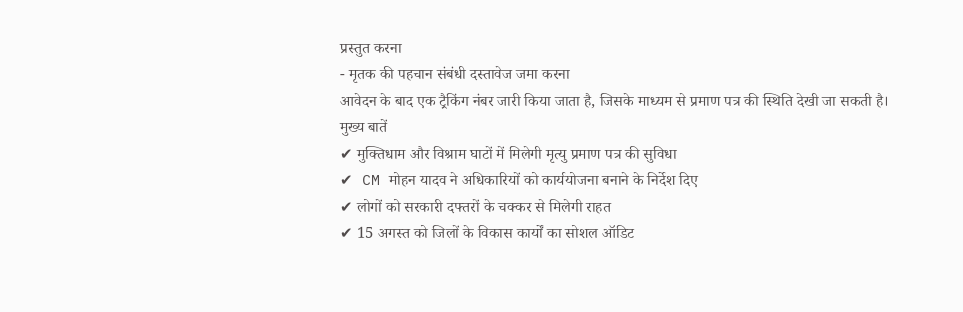प्रस्तुत करना
- मृतक की पहचान संबंधी दस्तावेज जमा करना
आवेदन के बाद एक ट्रैकिंग नंबर जारी किया जाता है, जिसके माध्यम से प्रमाण पत्र की स्थिति देखी जा सकती है।
मुख्य बातें
✔ मुक्तिधाम और विश्राम घाटों में मिलेगी मृत्यु प्रमाण पत्र की सुविधा
✔ CM मोहन यादव ने अधिकारियों को कार्ययोजना बनाने के निर्देश दिए
✔ लोगों को सरकारी दफ्तरों के चक्कर से मिलेगी राहत
✔ 15 अगस्त को जिलों के विकास कार्यों का सोशल ऑडिट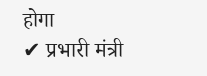होगा
✔ प्रभारी मंत्री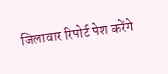जिलावार रिपोर्ट पेश करेंगे